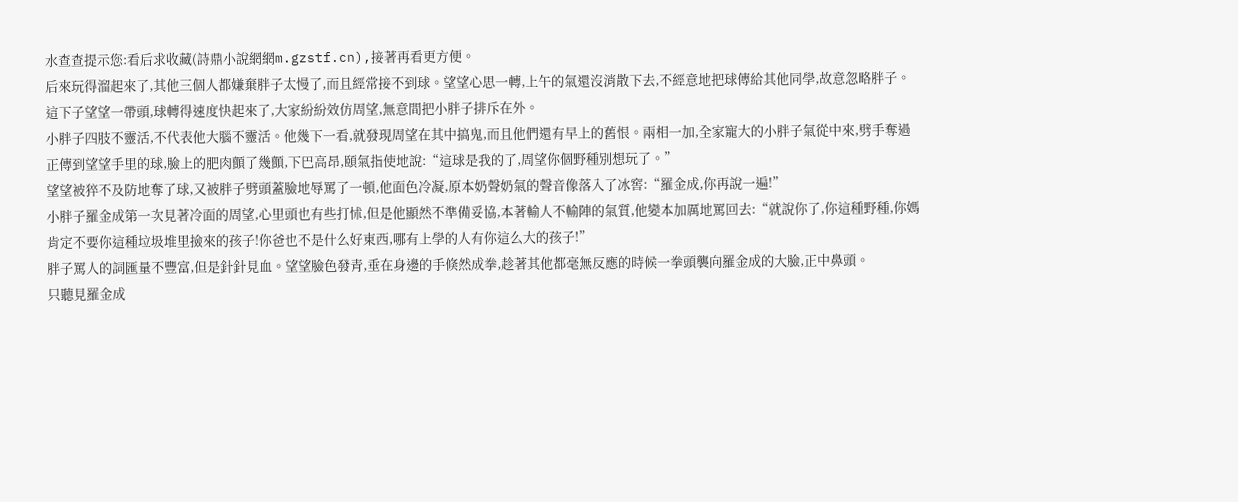水查查提示您:看后求收藏(詩鼎小說網網m.gzstf.cn),接著再看更方便。
后來玩得溜起來了,其他三個人都嫌棄胖子太慢了,而且經常接不到球。望望心思一轉,上午的氣還沒消散下去,不經意地把球傳給其他同學,故意忽略胖子。
這下子望望一帶頭,球轉得速度快起來了,大家紛紛效仿周望,無意間把小胖子排斥在外。
小胖子四肢不靈活,不代表他大腦不靈活。他幾下一看,就發現周望在其中搞鬼,而且他們還有早上的舊恨。兩相一加,全家寵大的小胖子氣從中來,劈手奪過正傳到望望手里的球,臉上的肥肉顫了幾顫,下巴高昂,頤氣指使地說:“這球是我的了,周望你個野種別想玩了。”
望望被猝不及防地奪了球,又被胖子劈頭蓋臉地辱罵了一頓,他面色冷凝,原本奶聲奶氣的聲音像落入了冰窖:“羅金成,你再說一遍!”
小胖子羅金成第一次見著冷面的周望,心里頭也有些打怵,但是他顯然不準備妥協,本著輸人不輸陣的氣質,他變本加厲地罵回去:“就說你了,你這種野種,你媽肯定不要你這種垃圾堆里撿來的孩子!你爸也不是什么好東西,哪有上學的人有你這么大的孩子!”
胖子罵人的詞匯量不豐富,但是針針見血。望望臉色發青,垂在身邊的手倏然成拳,趁著其他都毫無反應的時候一拳頭襲向羅金成的大臉,正中鼻頭。
只聽見羅金成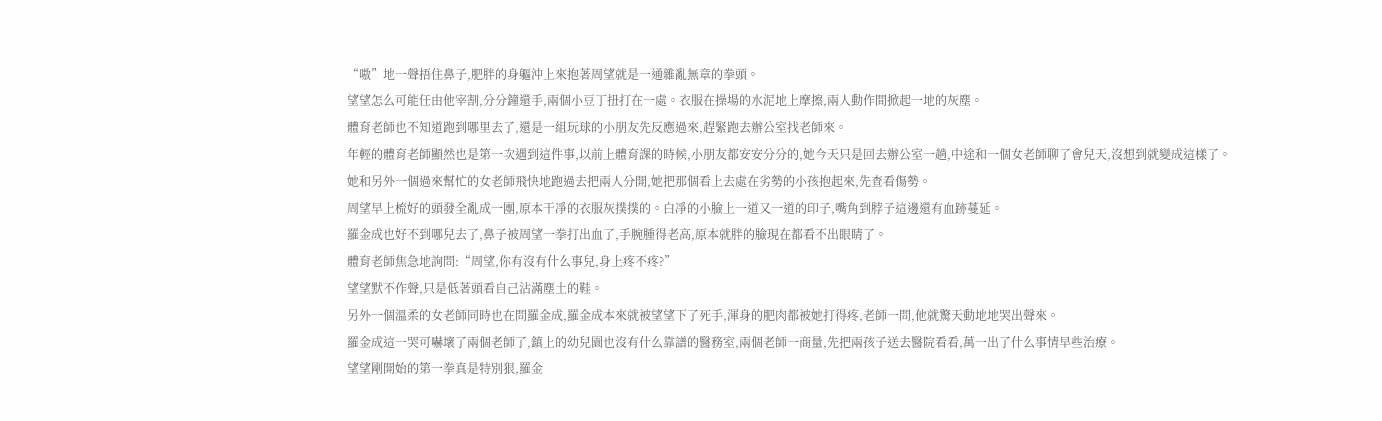“嗷”地一聲捂住鼻子,肥胖的身軀沖上來抱著周望就是一通雜亂無章的拳頭。
望望怎么可能任由他宰割,分分鐘還手,兩個小豆丁扭打在一處。衣服在操場的水泥地上摩擦,兩人動作間掀起一地的灰塵。
體育老師也不知道跑到哪里去了,還是一組玩球的小朋友先反應過來,趕緊跑去辦公室找老師來。
年輕的體育老師顯然也是第一次遇到這件事,以前上體育課的時候,小朋友都安安分分的,她今天只是回去辦公室一趟,中途和一個女老師聊了會兒天,沒想到就變成這樣了。
她和另外一個過來幫忙的女老師飛快地跑過去把兩人分開,她把那個看上去處在劣勢的小孩抱起來,先查看傷勢。
周望早上梳好的頭發全亂成一團,原本干凈的衣服灰撲撲的。白凈的小臉上一道又一道的印子,嘴角到脖子這邊還有血跡蔓延。
羅金成也好不到哪兒去了,鼻子被周望一拳打出血了,手腕腫得老高,原本就胖的臉現在都看不出眼睛了。
體育老師焦急地詢問:“周望,你有沒有什么事兒,身上疼不疼?”
望望默不作聲,只是低著頭看自己沾滿塵土的鞋。
另外一個溫柔的女老師同時也在問羅金成,羅金成本來就被望望下了死手,渾身的肥肉都被她打得疼,老師一問,他就驚天動地地哭出聲來。
羅金成這一哭可嚇壞了兩個老師了,鎮上的幼兒園也沒有什么靠譜的醫務室,兩個老師一商量,先把兩孩子送去醫院看看,萬一出了什么事情早些治療。
望望剛開始的第一拳真是特別狠,羅金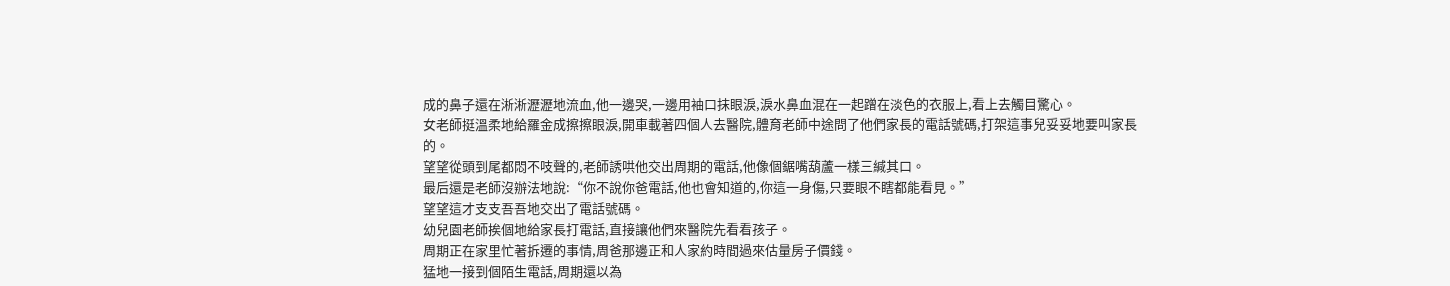成的鼻子還在淅淅瀝瀝地流血,他一邊哭,一邊用袖口抹眼淚,淚水鼻血混在一起蹭在淡色的衣服上,看上去觸目驚心。
女老師挺溫柔地給羅金成擦擦眼淚,開車載著四個人去醫院,體育老師中途問了他們家長的電話號碼,打架這事兒妥妥地要叫家長的。
望望從頭到尾都悶不吱聲的,老師誘哄他交出周期的電話,他像個鋸嘴葫蘆一樣三緘其口。
最后還是老師沒辦法地說:“你不說你爸電話,他也會知道的,你這一身傷,只要眼不瞎都能看見。”
望望這才支支吾吾地交出了電話號碼。
幼兒園老師挨個地給家長打電話,直接讓他們來醫院先看看孩子。
周期正在家里忙著拆遷的事情,周爸那邊正和人家約時間過來估量房子價錢。
猛地一接到個陌生電話,周期還以為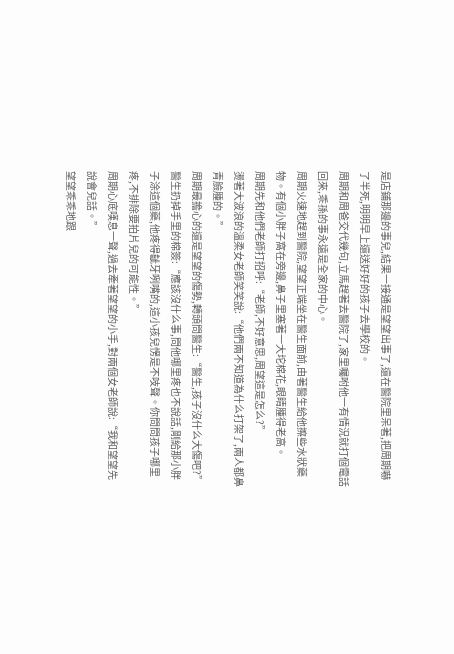是店鋪那邊的事兒,結果一接通是望望出事了,還在醫院里呆著,把周期嚇了半死,明明早上還送好好的孩子去學校的。
周期和周爸交代幾句,立馬趕著去醫院了,家里囑咐他一有情況就打個電話回來,乖孫的事永遠是全家的中心。
周期火速地趕到醫院,望望正端坐在醫生面前,由著醫生給他擦些水狀藥物。有個小胖子窩在旁邊,鼻子里塞著一大坨棉花,眼睛腫得老高。
周期先和他們老師打招呼:“老師,不好意思,周望這是怎么?”
燙著大波浪的溫柔女老師笑笑說:“他們兩不知道為什么打架了,兩人都鼻青臉腫的。”
周期最擔心的還是望望的傷勢,轉頭問醫生:“醫生,孩子沒什么大傷吧?”
醫生扔掉手里的棉簽:“應該沒什么事,問他哪里疼也不說話,剛給那小胖子涂這個藥,他疼得齜牙咧嘴的,這小孩兒愣是不吱聲。你問問孩子哪里疼,不排除要拍片兒的可能性。”
周期心底嘆息一聲,過去牽著望望的小手,對兩個女老師說:“我和望望先說會兒話。”
望望乖乖地跟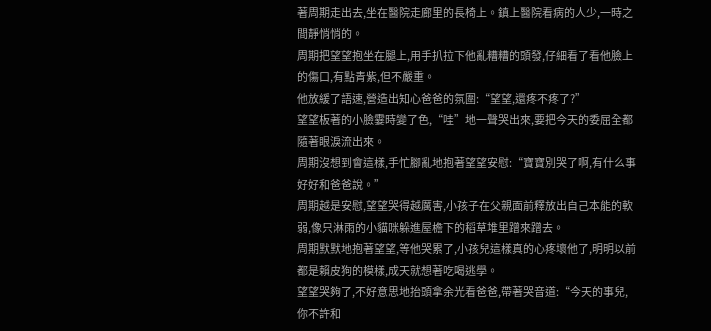著周期走出去,坐在醫院走廊里的長椅上。鎮上醫院看病的人少,一時之間靜悄悄的。
周期把望望抱坐在腿上,用手扒拉下他亂糟糟的頭發,仔細看了看他臉上的傷口,有點青紫,但不嚴重。
他放緩了語速,營造出知心爸爸的氛圍:“望望,還疼不疼了?”
望望板著的小臉霎時變了色,“哇”地一聲哭出來,要把今天的委屈全都隨著眼淚流出來。
周期沒想到會這樣,手忙腳亂地抱著望望安慰:“寶寶別哭了啊,有什么事好好和爸爸說。”
周期越是安慰,望望哭得越厲害,小孩子在父親面前釋放出自己本能的軟弱,像只淋雨的小貓咪躲進屋檐下的稻草堆里蹭來蹭去。
周期默默地抱著望望,等他哭累了,小孩兒這樣真的心疼壞他了,明明以前都是賴皮狗的模樣,成天就想著吃喝逃學。
望望哭夠了,不好意思地抬頭拿余光看爸爸,帶著哭音道:“今天的事兒,你不許和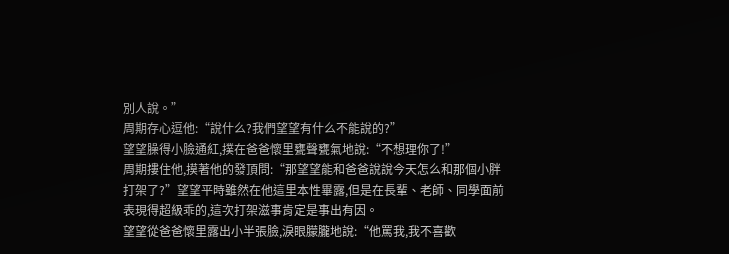別人說。”
周期存心逗他:“說什么?我們望望有什么不能說的?”
望望臊得小臉通紅,撲在爸爸懷里甕聲甕氣地說:“不想理你了!”
周期摟住他,摸著他的發頂問:“那望望能和爸爸說說今天怎么和那個小胖打架了?”望望平時雖然在他這里本性畢露,但是在長輩、老師、同學面前表現得超級乖的,這次打架滋事肯定是事出有因。
望望從爸爸懷里露出小半張臉,淚眼朦朧地說:“他罵我,我不喜歡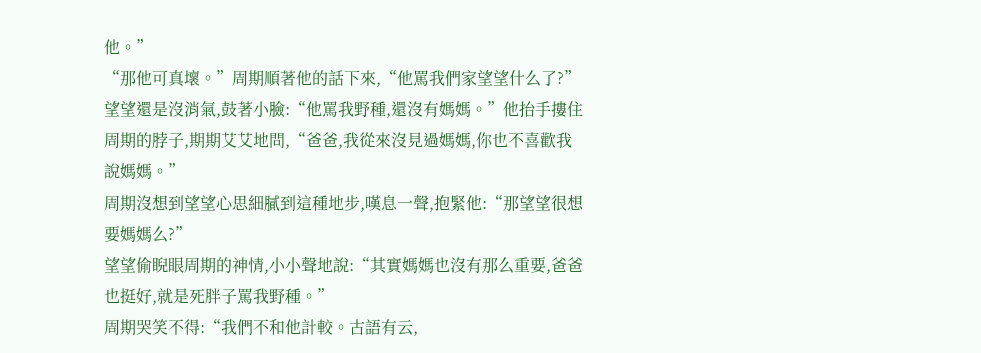他。”
“那他可真壞。”周期順著他的話下來,“他罵我們家望望什么了?”
望望還是沒消氣,鼓著小臉:“他罵我野種,還沒有媽媽。”他抬手摟住周期的脖子,期期艾艾地問,“爸爸,我從來沒見過媽媽,你也不喜歡我說媽媽。”
周期沒想到望望心思細膩到這種地步,嘆息一聲,抱緊他:“那望望很想要媽媽么?”
望望偷睨眼周期的神情,小小聲地說:“其實媽媽也沒有那么重要,爸爸也挺好,就是死胖子罵我野種。”
周期哭笑不得:“我們不和他計較。古語有云,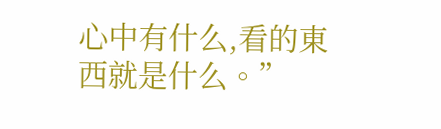心中有什么,看的東西就是什么。”